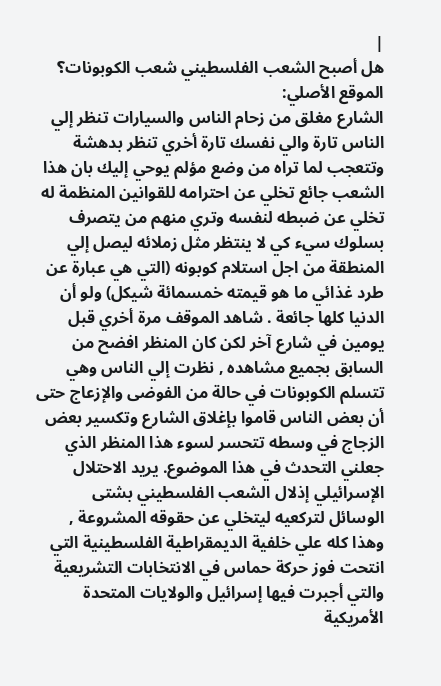|
هل أصبح الشعب الفلسطيني شعب الكوبونات؟
الموقع الأصلي:
الشارع مغلق من زحام الناس والسيارات تنظر إلي الناس تارة والي نفسك تارة أخري تنظر بدهشة وتتعجب لما تراه من وضع مؤلم يوحي إليك بان هذا الشعب جائع تخلي عن احترامه للقوانين المنظمة له تخلي عن ضبطه لنفسه وتري منهم من يتصرف بسلوك سيء كي لا ينتظر مثل زملائه ليصل إلي المنطقة من اجل استلام كوبونه (التي هي عبارة عن طرد غذائي ما هو قيمته خمسمائة شيكل) ولو أن الدنيا كلها جائعة . شاهد الموقف مرة أخري قبل يومين في شارع آخر لكن كان المنظر افضح من السابق بجميع مشاهده , نظرت إلي الناس وهي تتسلم الكوبونات في حالة من الفوضى والإزعاج حتى أن بعض الناس قاموا بإغلاق الشارع وتكسير بعض الزجاج في وسطه تتحسر لسوء هذا المنظر الذي جعلني التحدث في هذا الموضوع. يريد الاحتلال الإسرائيلي إذلال الشعب الفلسطيني بشتى الوسائل لتركعيه ليتخلي عن حقوقه المشروعة , وهذا كله علي خلفية الديمقراطية الفلسطينية التي انتحت فوز حركة حماس في الانتخابات التشريعية والتي أجبرت فيها إسرائيل والولايات المتحدة الأمريكية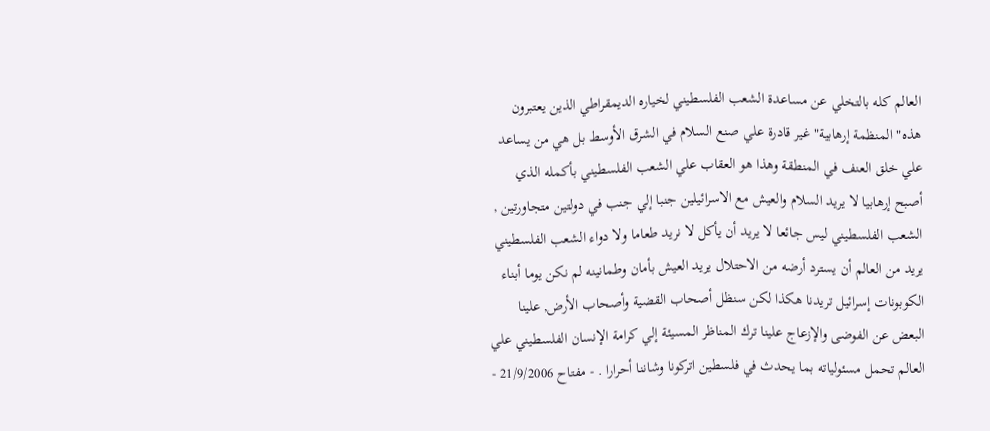العالم كله بالتخلي عن مساعدة الشعب الفلسطيني لخياره الديمقراطي الذين يعتبرون هذه" المنظمة إرهابية" غير قادرة علي صنع السلام في الشرق الأوسط بل هي من يساعد علي خلق العنف في المنطقة وهذا هو العقاب علي الشعب الفلسطيني بأكمله الذي أصبح إرهابيا لا يريد السلام والعيش مع الاسرائيلين جنبا إلي جنب في دولتين متجاورتين , الشعب الفلسطيني ليس جائعا لا يريد أن يأكل لا نريد طعاما ولا دواء الشعب الفلسطيني يريد من العالم أن يسترد أرضه من الاحتلال يريد العيش بأمان وطمانينه لم نكن يوما أبناء الكوبونات إسرائيل تريدنا هكذا لكن سنظل أصحاب القضية وأصحاب الأرض, علينا البعض عن الفوضى والإزعاج علينا ترك المناظر المسيئة إلي كرامة الإنسان الفلسطيني علي العالم تحمل مسئولياته بما يحدث في فلسطين اتركونا وشاننا أحرارا . - مفتاح 21/9/2006 -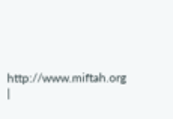http://www.miftah.org |